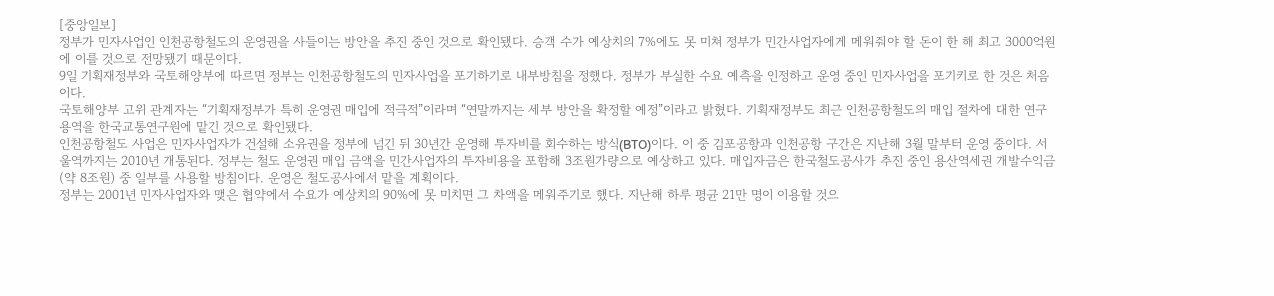[중앙일보]
정부가 민자사업인 인천공항철도의 운영권을 사들이는 방안을 추진 중인 것으로 확인됐다. 승객 수가 예상치의 7%에도 못 미쳐 정부가 민간사업자에게 메워줘야 할 돈이 한 해 최고 3000억원에 이를 것으로 전망됐기 때문이다.
9일 기획재정부와 국토해양부에 따르면 정부는 인천공항철도의 민자사업을 포기하기로 내부방침을 정했다. 정부가 부실한 수요 예측을 인정하고 운영 중인 민자사업을 포기키로 한 것은 처음이다.
국토해양부 고위 관계자는 “기획재정부가 특히 운영권 매입에 적극적”이라며 “연말까지는 세부 방안을 확정할 예정”이라고 밝혔다. 기획재정부도 최근 인천공항철도의 매입 절차에 대한 연구용역을 한국교통연구원에 맡긴 것으로 확인됐다.
인천공항철도 사업은 민자사업자가 건설해 소유권을 정부에 넘긴 뒤 30년간 운영해 투자비를 회수하는 방식(BTO)이다. 이 중 김포공항과 인천공항 구간은 지난해 3월 말부터 운영 중이다. 서울역까지는 2010년 개통된다. 정부는 철도 운영권 매입 금액을 민간사업자의 투자비용을 포함해 3조원가량으로 예상하고 있다. 매입자금은 한국철도공사가 추진 중인 용산역세권 개발수익금(약 8조원) 중 일부를 사용할 방침이다. 운영은 철도공사에서 맡을 계획이다.
정부는 2001년 민자사업자와 맺은 협약에서 수요가 예상치의 90%에 못 미치면 그 차액을 메워주기로 했다. 지난해 하루 평균 21만 명이 이용할 것으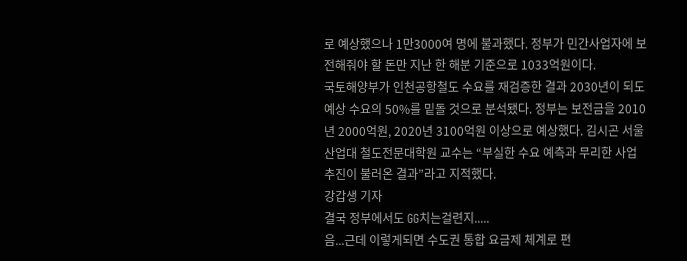로 예상했으나 1만3000여 명에 불과했다. 정부가 민간사업자에 보전해줘야 할 돈만 지난 한 해분 기준으로 1033억원이다.
국토해양부가 인천공항철도 수요를 재검증한 결과 2030년이 되도 예상 수요의 50%를 밑돌 것으로 분석됐다. 정부는 보전금을 2010년 2000억원, 2020년 3100억원 이상으로 예상했다. 김시곤 서울산업대 철도전문대학원 교수는 “부실한 수요 예측과 무리한 사업 추진이 불러온 결과”라고 지적했다.
강갑생 기자
결국 정부에서도 GG치는걸련지.....
음...근데 이렇게되면 수도권 통합 요금제 체계로 편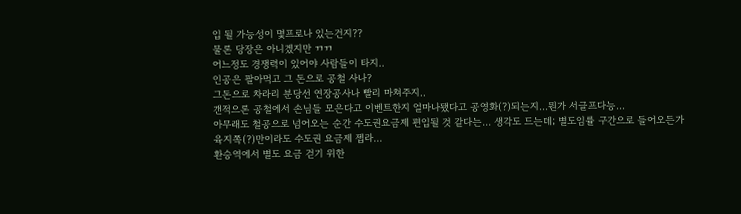입 될 가능성이 몇프로나 있는건지??
물론 당장은 아니겠지만 ㄲㄲ
어느정도 경쟁력이 있어야 사람들이 타지..
인공은 팔아먹고 그 돈으로 공철 사나?
그돈으로 차라리 분당선 연장공사나 빨리 마쳐주지..
갠적으론 공철에서 손님들 모은다고 이벤트한지 얼마나됐다고 공영화(?)되는지...뭔가 서글프다능...
아무래도 철공으로 넘어오는 순간 수도권요금제 편입될 것 같다는... 생각도 드는데; 별도임률 구간으로 들어오든가
육지쪽(?)만이라도 수도권 요금제 젭라...
환승역에서 별도 요금 걷기 위한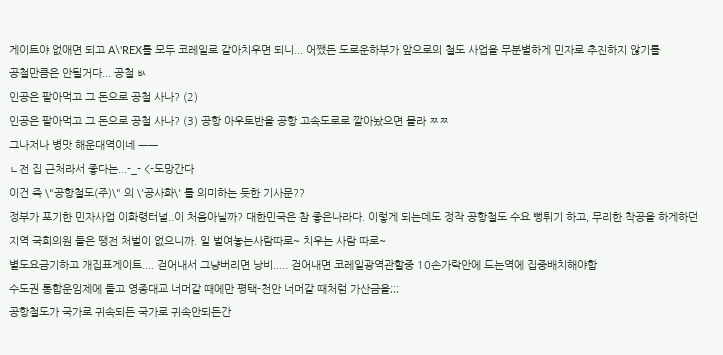게이트야 없애면 되고 A\'REX를 모두 코레일로 갈아치우면 되니... 어쨌든 도로운하부가 앞으로의 철도 사업을 무분별하게 민자로 추진하지 않기를
공철만큼은 안될거다... 공철 ㅄ
인공은 팔아먹고 그 돈으로 공철 사나? (2)
인공은 팔아먹고 그 돈으로 공철 사나? (3) 공항 아우토반을 공항 고속도로로 깔아놨으면 몰라 ㅉㅉ
그나저나 병맛 해운대역이네 ㅡㅡ
ㄴ전 집 근처라서 좋다는...-_- <-도망간다
이건 즉 \"공항철도(주)\" 의 \'공사화\' 를 의미하는 듯한 기사문??
정부가 포기한 민자사업 이화령터널..이 처음아닐까? 대한민국은 참 좋은나라다. 이렇게 되는데도 정작 공항철도 수요 뻥튀기 하고, 무리한 착공을 하게하던 지역 국회의원 들은 땡전 처벌이 없으니까. 일 벌여놓는사람따로~ 치우는 사람 따로~
별도요금기하고 개집표게이트.... 걷어내서 그냥버리면 낭비..... 걷어내면 코레일광역관할중 10손가락안에 드는역에 집중배치해야함
수도권 통합운임제에 들고 영종대교 너머갈 때에만 평택-천안 너머갈 때처럼 가산금을;;;
공항철도가 국가로 귀속되든 국가로 귀속안되든간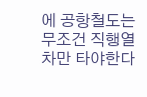에 공항철도는 무조건 직행열차만 타야한다